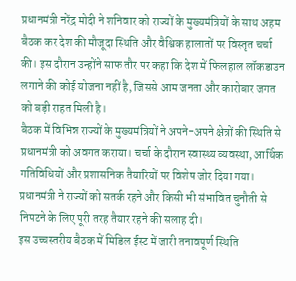प्रधानमंत्री नरेंद्र मोदी ने शनिवार को राज्यों के मुख्यमंत्रियों के साथ अहम बैठक कर देश की मौजूदा स्थिति और वैश्विक हालातों पर विस्तृत चर्चा की। इस दौरान उन्होंने साफ तौर पर कहा कि देश में फिलहाल लॉकडाउन लगाने की कोई योजना नहीं है, जिससे आम जनता और कारोबार जगत को बड़ी राहत मिली है।
बैठक में विभिन्न राज्यों के मुख्यमंत्रियों ने अपने-अपने क्षेत्रों की स्थिति से प्रधानमंत्री को अवगत कराया। चर्चा के दौरान स्वास्थ्य व्यवस्था, आर्थिक गतिविधियों और प्रशासनिक तैयारियों पर विशेष जोर दिया गया। प्रधानमंत्री ने राज्यों को सतर्क रहने और किसी भी संभावित चुनौती से निपटने के लिए पूरी तरह तैयार रहने की सलाह दी।
इस उच्चस्तरीय बैठक में मिडिल ईस्ट में जारी तनावपूर्ण स्थिति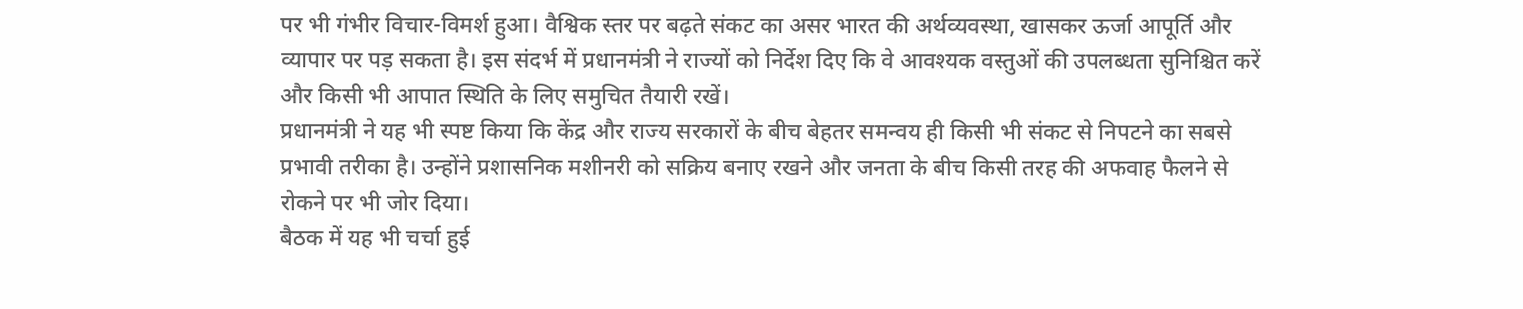पर भी गंभीर विचार-विमर्श हुआ। वैश्विक स्तर पर बढ़ते संकट का असर भारत की अर्थव्यवस्था, खासकर ऊर्जा आपूर्ति और व्यापार पर पड़ सकता है। इस संदर्भ में प्रधानमंत्री ने राज्यों को निर्देश दिए कि वे आवश्यक वस्तुओं की उपलब्धता सुनिश्चित करें और किसी भी आपात स्थिति के लिए समुचित तैयारी रखें।
प्रधानमंत्री ने यह भी स्पष्ट किया कि केंद्र और राज्य सरकारों के बीच बेहतर समन्वय ही किसी भी संकट से निपटने का सबसे प्रभावी तरीका है। उन्होंने प्रशासनिक मशीनरी को सक्रिय बनाए रखने और जनता के बीच किसी तरह की अफवाह फैलने से रोकने पर भी जोर दिया।
बैठक में यह भी चर्चा हुई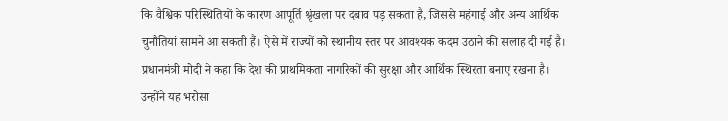कि वैश्विक परिस्थितियों के कारण आपूर्ति श्रृंखला पर दबाव पड़ सकता है, जिससे महंगाई और अन्य आर्थिक चुनौतियां सामने आ सकती हैं। ऐसे में राज्यों को स्थानीय स्तर पर आवश्यक कदम उठाने की सलाह दी गई है।
प्रधानमंत्री मोदी ने कहा कि देश की प्राथमिकता नागरिकों की सुरक्षा और आर्थिक स्थिरता बनाए रखना है। उन्होंने यह भरोसा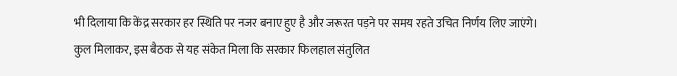भी दिलाया कि केंद्र सरकार हर स्थिति पर नजर बनाए हुए है और जरूरत पड़ने पर समय रहते उचित निर्णय लिए जाएंगे।
कुल मिलाकर, इस बैठक से यह संकेत मिला कि सरकार फिलहाल संतुलित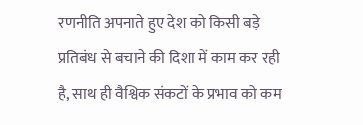रणनीति अपनाते हुए देश को किसी बड़े प्रतिबंध से बचाने की दिशा में काम कर रही है, साथ ही वैश्विक संकटों के प्रभाव को कम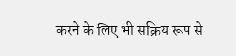करने के लिए भी सक्रिय रूप से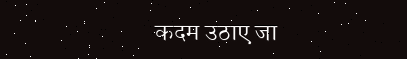कदम उठाए जा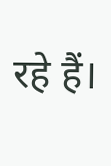रहे हैं।